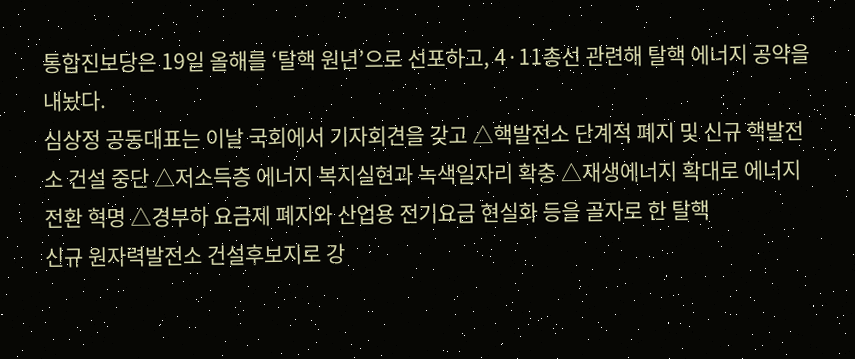통합진보당은 19일 올해를 ‘탈핵 원년’으로 선포하고, 4·11총선 관련해 탈핵 에너지 공약을 내놨다.
심상정 공동대표는 이날 국회에서 기자회견을 갖고 △핵발전소 단계적 폐지 및 신규 핵발전소 건설 중단 △저소득층 에너지 복지실현과 녹색일자리 확충 △재생에너지 확대로 에너지 전환 혁명 △경부하 요금제 폐지와 산업용 전기요금 현실화 등을 골자로 한 탈핵
신규 원자력발전소 건설후보지로 강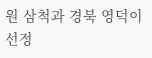원 삼척과 경북 영덕이 선정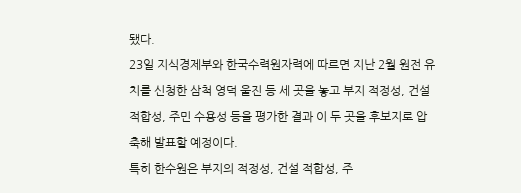됐다.
23일 지식경제부와 한국수력원자력에 따르면 지난 2월 원전 유치를 신청한 삼척 영덕 울진 등 세 곳을 놓고 부지 적정성, 건설 적합성, 주민 수용성 등을 평가한 결과 이 두 곳을 후보지로 압축해 발표할 예정이다.
특히 한수원은 부지의 적정성, 건설 적합성, 주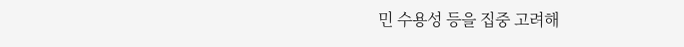민 수용성 등을 집중 고려해